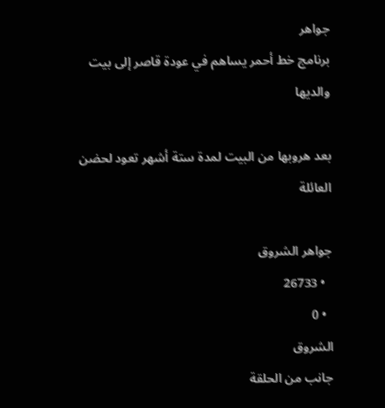جواهر
برنامج خط أحمر يساهم في عودة قاصر إلى بيت والديها

بعد هروبها من البيت لمدة ستة أشهر تعود لحضن العائلة

جواهر الشروق
  • 26733
  • 0
الشروق
جانب من الحلقة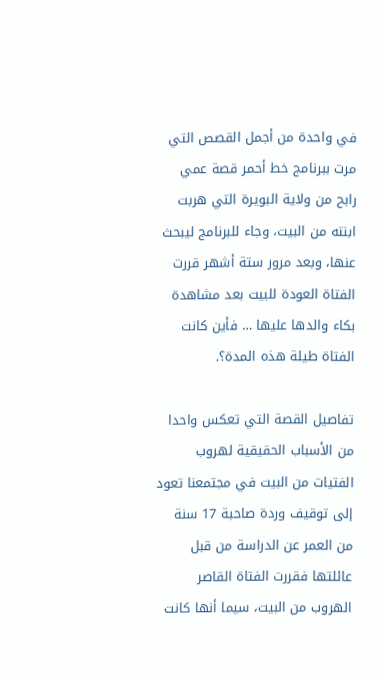في واحدة من أجمل القصص التي مرت ببرنامج خط أحمر قصة عمي رابح من ولاية البويرة التي هربت ابنته من البيت، وجاء للبرنامج ليبحث عنها، وبعد مرور ستة أشهر قررت الفتاة العودة للبيت بعد مشاهدة بكاء والدها عليها … فأين كانت الفتاة طيلة هذه المدة؟.

تفاصيل القصة التي تعكس واحدا من الأسباب الحقيقية لهروب الفتيات من البيت في مجتمعنا تعود إلى توقيف وردة صاحبة 17 سنة من العمر عن الدراسة من قبل عائلتها فقررت الفتاة القاصر الهروب من البيت، سيما أنها كانت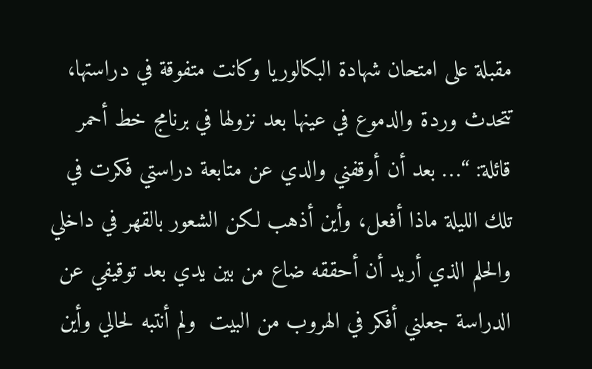مقبلة على امتحان شهادة البكالوريا وكانت متفوقة في دراستها، تتحدث وردة والدموع في عينها بعد نزولها في برنامج خط أحمر قائلة: “… بعد أن أوقفني والدي عن متابعة دراستي فكرت في تلك الليلة ماذا أفعل، وأين أذهب لكن الشعور بالقهر في داخلي والحلم الذي أريد أن أحققه ضاع من بين يدي بعد توقيفي عن الدراسة جعلني أفكر في الهروب من البيت  ولم أنتبه لحالي وأين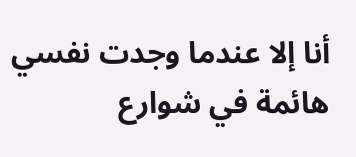أنا إلا عندما وجدت نفسي هائمة في شوارع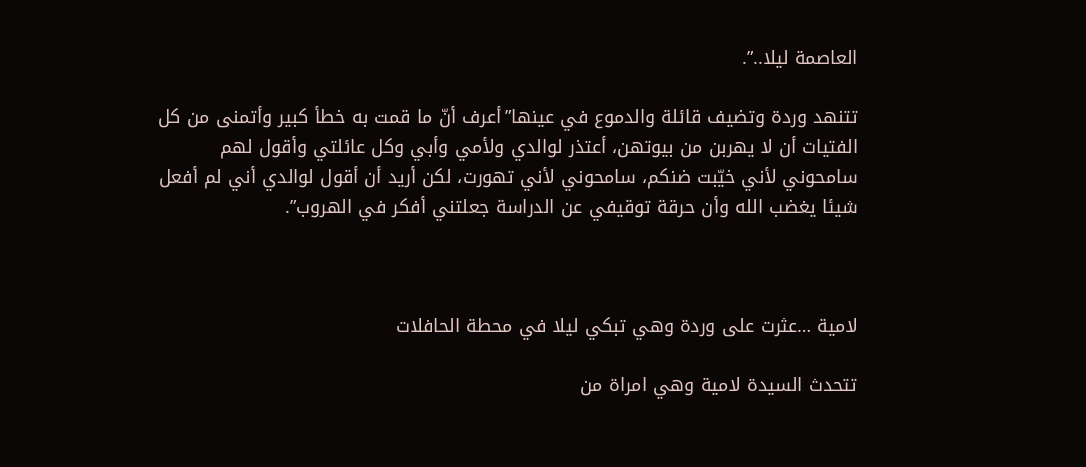العاصمة ليلا..”.

تتنهد وردة وتضيف قائلة والدموع في عينها”أعرف أنّ ما قمت به خطأ كبير وأتمنى من كل الفتيات أن لا يهربن من بيوتهن، أعتذر لوالدي ولأمي وأبي وكل عائلتي وأقول لهم سامحوني لأني خيّبت ضنكم، سامحوني لأني تهورت، لكن أريد أن أقول لوالدي أني لم أفعل شيئا يغضب الله وأن حرقة توقيفي عن الدراسة جعلتني أفكر في الهروب”.



لامية …عثرت على وردة وهي تبكي ليلا في محطة الحافلات

تتحدث السيدة لامية وهي امراة من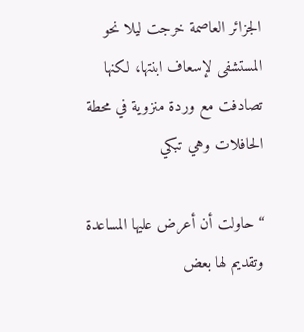الجزائر العاصمة خرجت ليلا نحو المستشفى لإسعاف ابنتها، لكنها تصادفت مع وردة منزوية في محطة الحافلات وهي تبكي

“حاولت أن أعرض عليها المساعدة وتقديم لها بعض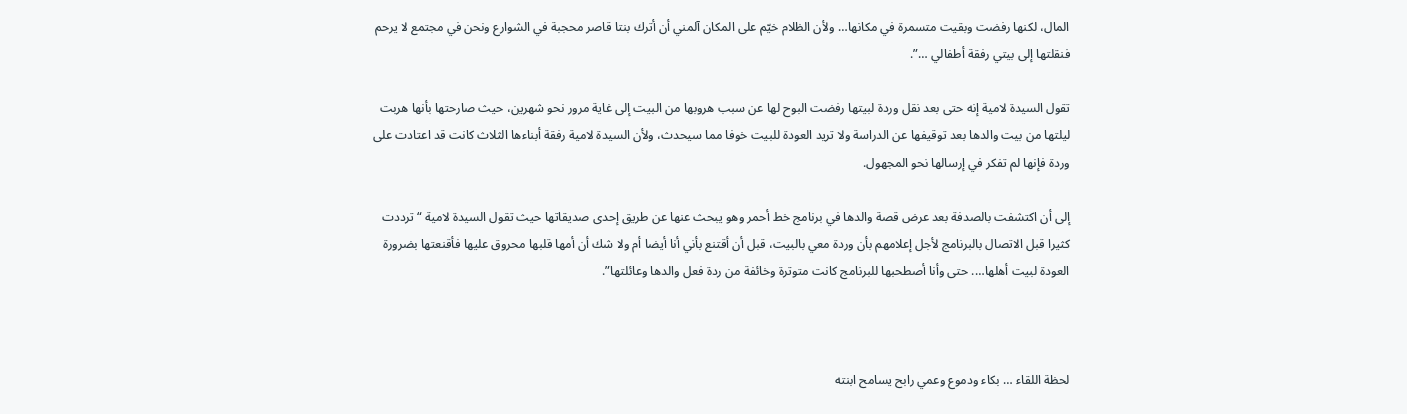المال، لكنها رفضت وبقيت متسمرة في مكانها… ولأن الظلام خيّم على المكان آلمني أن أترك بنتا قاصر محجبة في الشوارع ونحن في مجتمع لا يرحم فنقلتها إلى بيتي رفقة أطفالي …”.

تقول السيدة لامية إنه حتى بعد نقل وردة لبيتها رفضت البوح لها عن سبب هروبها من البيت إلى غاية مرور نحو شهرين، حيث صارحتها بأنها هربت ليلتها من بيت والدها بعد توقيفها عن الدراسة ولا تريد العودة للبيت خوفا مما سيحدث، ولأن السيدة لامية رفقة أبناءها الثلاث كانت قد اعتادت على وردة فإنها لم تفكر في إرسالها نحو المجهول.

إلى أن اكتشفت بالصدفة بعد عرض قصة والدها في برنامج خط أحمر وهو يبحث عنها عن طريق إحدى صديقاتها حيث تقول السيدة لامية “ترددت كثيرا قبل الاتصال بالبرنامج لأجل إعلامهم بأن وردة معي بالبيت، قبل أن أقتنع بأني أنا أيضا أم ولا شك أن أمها قلبها محروق عليها فأقنعتها بضرورة العودة لبيت أهلها…. حتى وأنا أصطحبها للبرنامج كانت متوترة وخائفة من ردة فعل والدها وعائلتها”.



لحظة اللقاء … بكاء ودموع وعمي رابح يسامح ابنته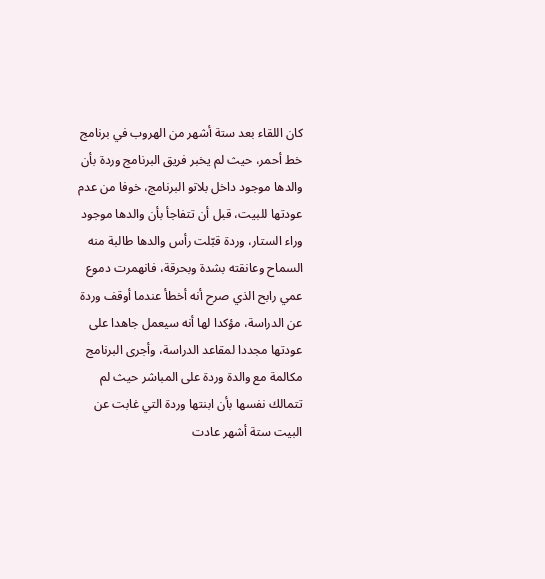كان اللقاء بعد ستة أشهر من الهروب في برنامج خط أحمر، حيث لم يخبر فريق البرنامج وردة بأن والدها موجود داخل بلاتو البرنامج، خوفا من عدم عودتها للبيت، قبل أن تتفاجأ بأن والدها موجود وراء الستار، وردة قبّلت رأس والدها طالبة منه السماح وعانقته بشدة وبحرقة، فانهمرت دموع عمي رابح الذي صرح أنه أخطأ عندما أوقف وردة عن الدراسة، مؤكدا لها أنه سيعمل جاهدا على عودتها مجددا لمقاعد الدراسة، وأجرى البرنامج مكالمة مع والدة وردة على المباشر حيث لم تتمالك نفسها بأن ابنتها وردة التي غابت عن البيت ستة أشهر عادت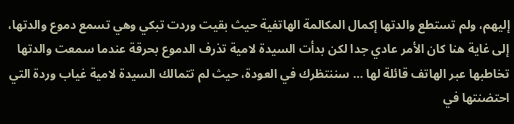إليهم، ولم تستطع والدتها إكمال المكالمة الهاتفية حيث بقيت وردت تبكي وهي تسمع دموع والدتها، إلى غاية هنا كان الأمر عادي جدا لكن بدأت السيدة لامية تذرف الدموع بحرقة عندما سمعت والدتها تخاطبها عبر الهاتف قائلة لها … سننتظرك في العودة، حيث لم تتمالك السيدة لامية غياب وردة التي احتضنتها في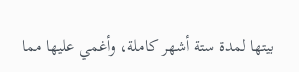بيتها لمدة ستة أشهر كاملة، وأغمي عليها مما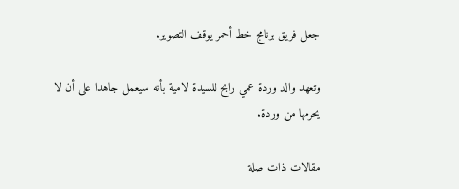جعل فريق برنامج خط أحمر يوقف التصوير.

وتعهد والد وردة عمي رابح للسيدة لامية بأنه سيعمل جاهدا على أن لا يحرمها من وردة.

مقالات ذات صلة